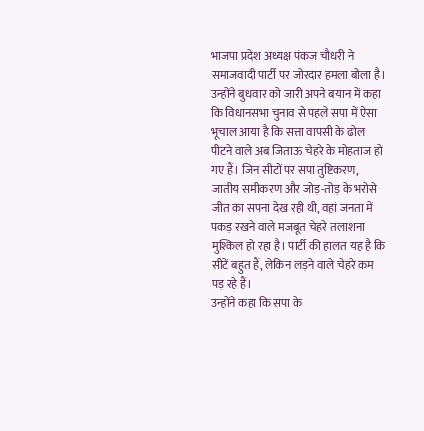भाजपा प्रदेश अध्यक्ष पंकज चौधरी ने समाजवादी पार्टी पर जोरदार हमला बोला है। उन्होंने बुधवार को जारी अपने बयान में कहा कि विधानसभा चुनाव से पहले सपा में ऐसा भूचाल आया है कि सत्ता वापसी के ढोल पीटने वाले अब जिताऊ चेहरे के मोहताज हो गए हैं। जिन सीटों पर सपा तुष्टिकरण, जातीय समीकरण और जोड़-तोड़ के भरोसे जीत का सपना देख रही थी, वहां जनता में पकड़ रखने वाले मजबूत चेहरे तलाशना मुश्किल हो रहा है। पार्टी की हालत यह है कि सीटें बहुत हैं, लेकिन लड़ने वाले चेहरे कम पड़ रहे हैं।
उन्होंने कहा कि सपा के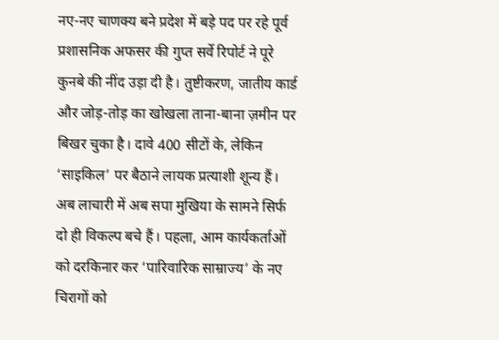नए-नए चाणक्य बने प्रदेश में बड़े पद पर रहे पूर्व प्रशासनिक अफसर की गुप्त सर्वे रिपोर्ट ने पूरे कुनबे की नींद उड़ा दी है। तुष्टीकरण, जातीय कार्ड और जोड़-तोड़ का खोखला ताना-बाना ज़मीन पर बिखर चुका है। दावे 400 सीटों के, लेकिन ‘साइकिल’ पर बैठाने लायक प्रत्याशी शून्य हैं।
अब लाचारी में अब सपा मुखिया के सामने सिर्फ दो ही विकल्प बचे हैं। पहला, आम कार्यकर्ताओं को दरकिनार कर ‘पारिवारिक साम्राज्य’ के नए चिरागों को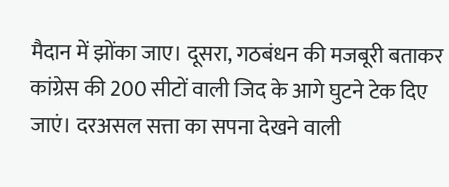मैदान में झोंका जाए। दूसरा, गठबंधन की मजबूरी बताकर कांग्रेस की 200 सीटों वाली जिद के आगे घुटने टेक दिए जाएं। दरअसल सत्ता का सपना देखने वाली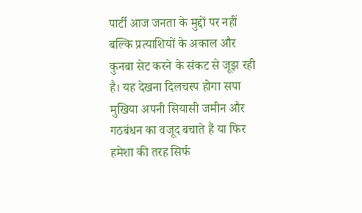पार्टी आज जनता के मुद्दों पर नहीं बल्कि प्रत्याशियों के अकाल और कुनबा सेट करने के संकट से जूझ रही है। यह देखना दिलचस्प होगा सपा मुखिया अपनी सियासी जमीन और गठबंधन का वजूद बचाते हैं या फिर हमेशा की तरह सिर्फ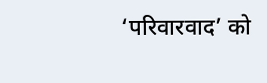‘परिवारवाद’ को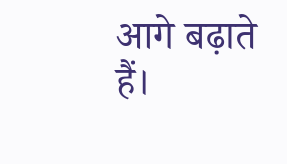आगे बढ़ाते हैं।